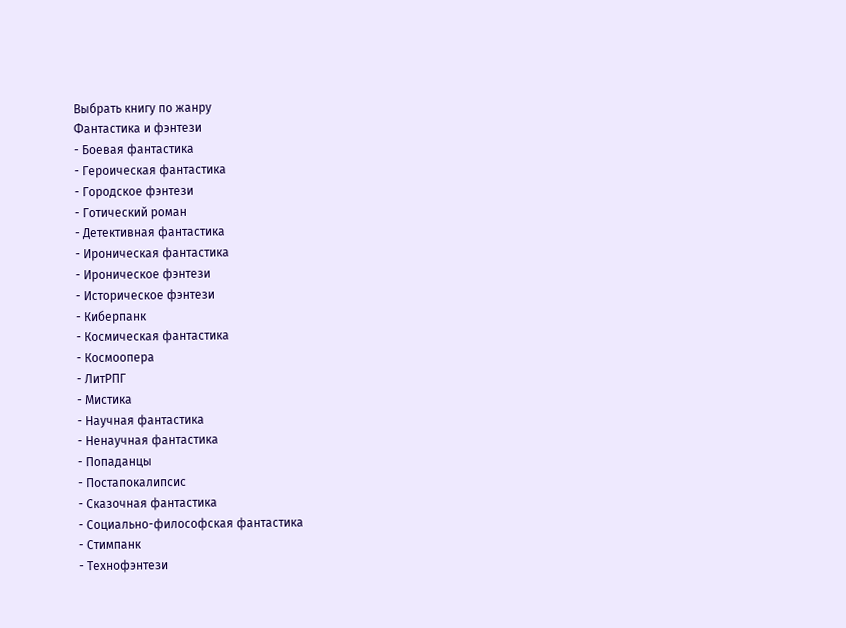Выбрать книгу по жанру
Фантастика и фэнтези
- Боевая фантастика
- Героическая фантастика
- Городское фэнтези
- Готический роман
- Детективная фантастика
- Ироническая фантастика
- Ироническое фэнтези
- Историческое фэнтези
- Киберпанк
- Космическая фантастика
- Космоопера
- ЛитРПГ
- Мистика
- Научная фантастика
- Ненаучная фантастика
- Попаданцы
- Постапокалипсис
- Сказочная фантастика
- Социально-философская фантастика
- Стимпанк
- Технофэнтези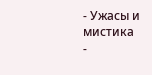- Ужасы и мистика
-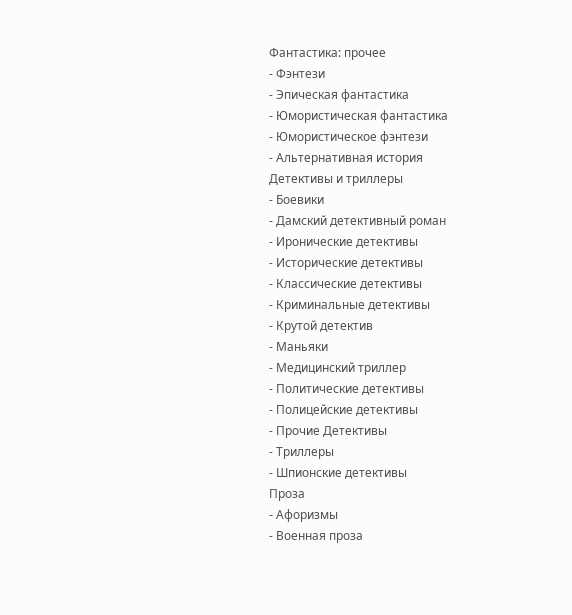Фантастика: прочее
- Фэнтези
- Эпическая фантастика
- Юмористическая фантастика
- Юмористическое фэнтези
- Альтернативная история
Детективы и триллеры
- Боевики
- Дамский детективный роман
- Иронические детективы
- Исторические детективы
- Классические детективы
- Криминальные детективы
- Крутой детектив
- Маньяки
- Медицинский триллер
- Политические детективы
- Полицейские детективы
- Прочие Детективы
- Триллеры
- Шпионские детективы
Проза
- Афоризмы
- Военная проза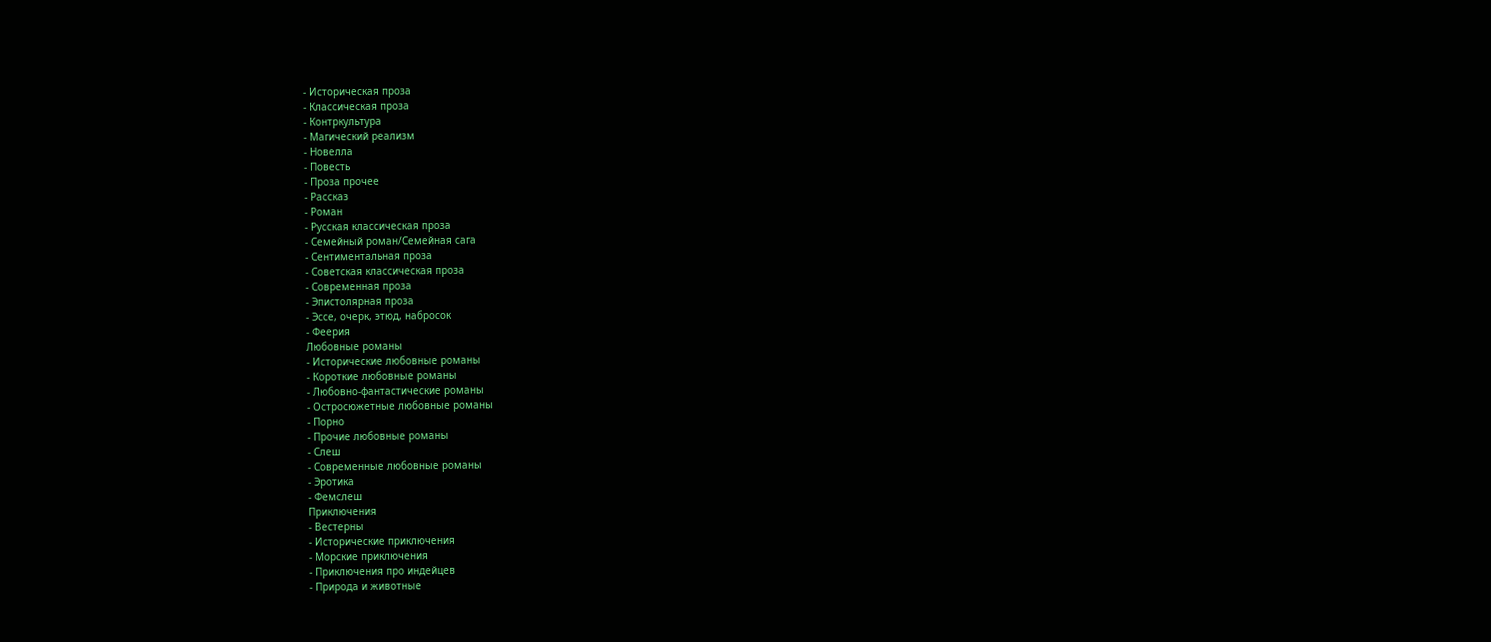- Историческая проза
- Классическая проза
- Контркультура
- Магический реализм
- Новелла
- Повесть
- Проза прочее
- Рассказ
- Роман
- Русская классическая проза
- Семейный роман/Семейная сага
- Сентиментальная проза
- Советская классическая проза
- Современная проза
- Эпистолярная проза
- Эссе, очерк, этюд, набросок
- Феерия
Любовные романы
- Исторические любовные романы
- Короткие любовные романы
- Любовно-фантастические романы
- Остросюжетные любовные романы
- Порно
- Прочие любовные романы
- Слеш
- Современные любовные романы
- Эротика
- Фемслеш
Приключения
- Вестерны
- Исторические приключения
- Морские приключения
- Приключения про индейцев
- Природа и животные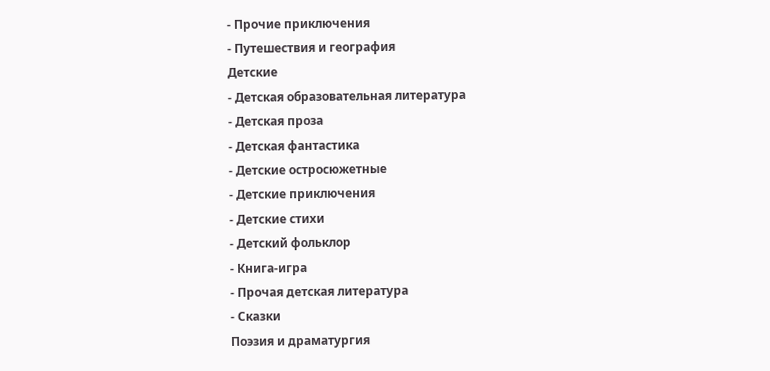- Прочие приключения
- Путешествия и география
Детские
- Детская образовательная литература
- Детская проза
- Детская фантастика
- Детские остросюжетные
- Детские приключения
- Детские стихи
- Детский фольклор
- Книга-игра
- Прочая детская литература
- Сказки
Поэзия и драматургия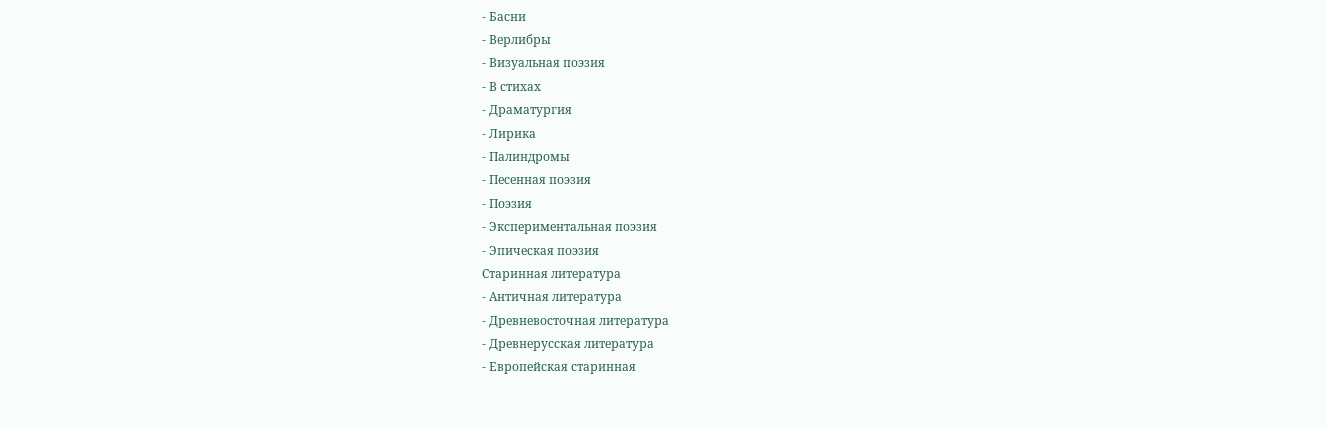- Басни
- Верлибры
- Визуальная поэзия
- В стихах
- Драматургия
- Лирика
- Палиндромы
- Песенная поэзия
- Поэзия
- Экспериментальная поэзия
- Эпическая поэзия
Старинная литература
- Античная литература
- Древневосточная литература
- Древнерусская литература
- Европейская старинная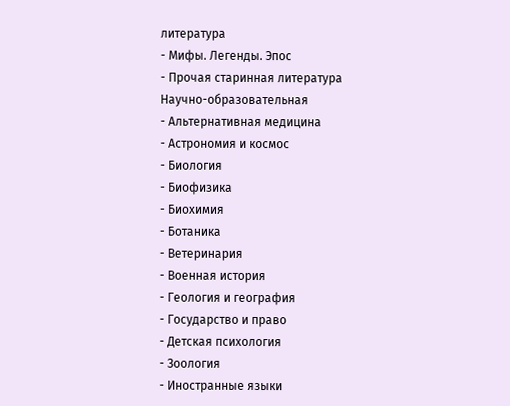литература
- Мифы. Легенды. Эпос
- Прочая старинная литература
Научно-образовательная
- Альтернативная медицина
- Астрономия и космос
- Биология
- Биофизика
- Биохимия
- Ботаника
- Ветеринария
- Военная история
- Геология и география
- Государство и право
- Детская психология
- Зоология
- Иностранные языки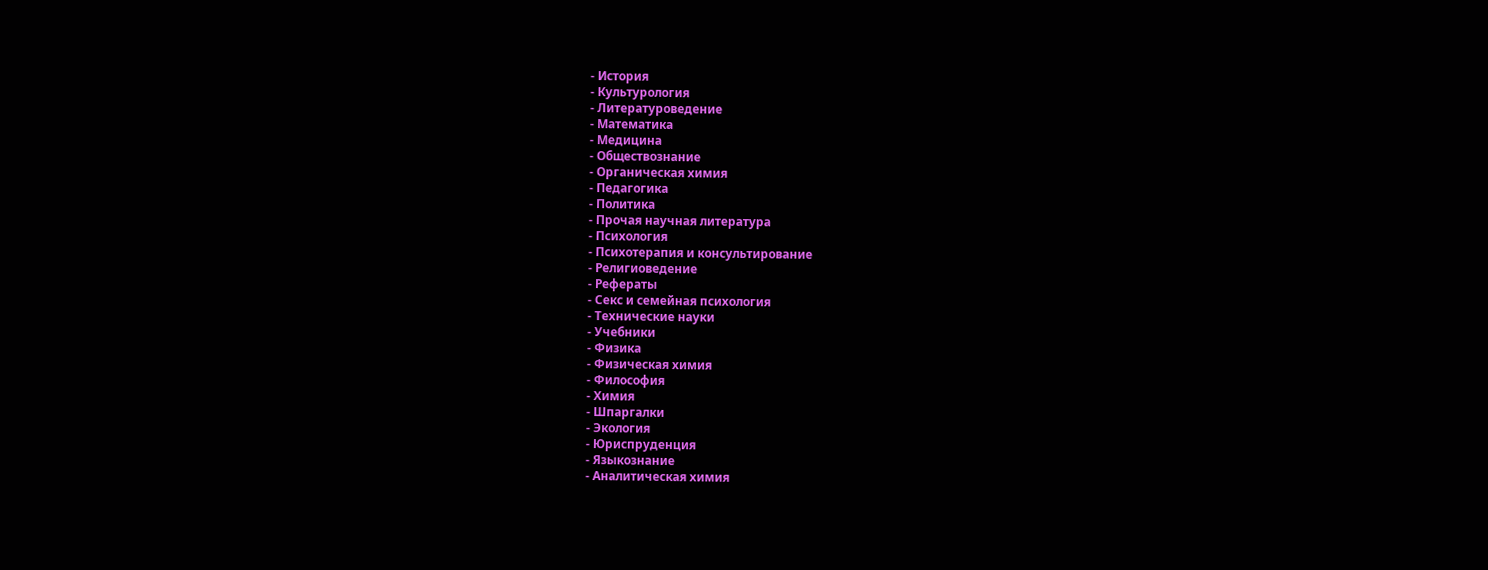- История
- Культурология
- Литературоведение
- Математика
- Медицина
- Обществознание
- Органическая химия
- Педагогика
- Политика
- Прочая научная литература
- Психология
- Психотерапия и консультирование
- Религиоведение
- Рефераты
- Секс и семейная психология
- Технические науки
- Учебники
- Физика
- Физическая химия
- Философия
- Химия
- Шпаргалки
- Экология
- Юриспруденция
- Языкознание
- Аналитическая химия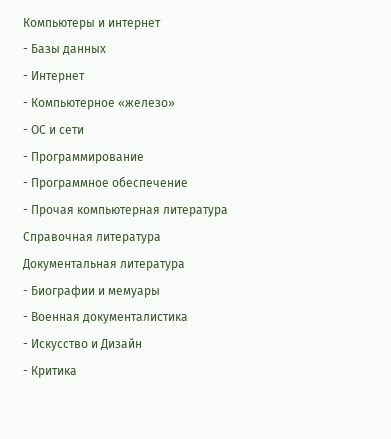Компьютеры и интернет
- Базы данных
- Интернет
- Компьютерное «железо»
- ОС и сети
- Программирование
- Программное обеспечение
- Прочая компьютерная литература
Справочная литература
Документальная литература
- Биографии и мемуары
- Военная документалистика
- Искусство и Дизайн
- Критика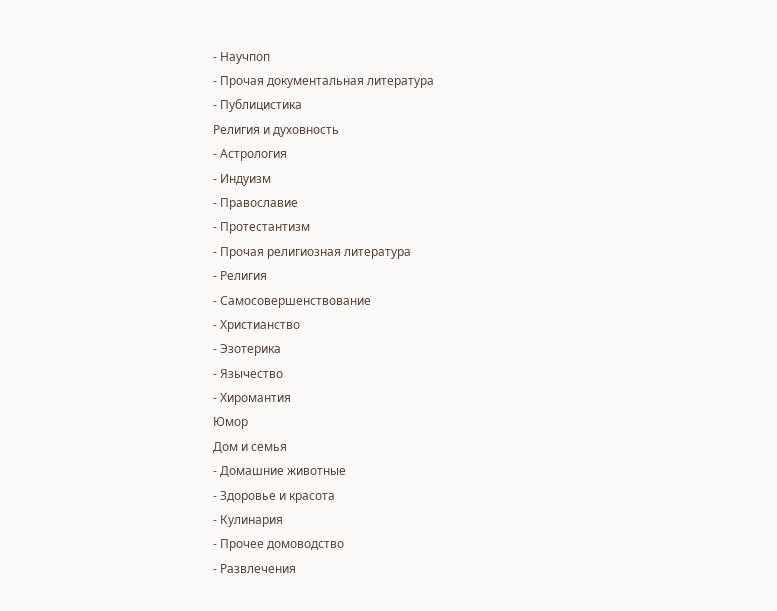- Научпоп
- Прочая документальная литература
- Публицистика
Религия и духовность
- Астрология
- Индуизм
- Православие
- Протестантизм
- Прочая религиозная литература
- Религия
- Самосовершенствование
- Христианство
- Эзотерика
- Язычество
- Хиромантия
Юмор
Дом и семья
- Домашние животные
- Здоровье и красота
- Кулинария
- Прочее домоводство
- Развлечения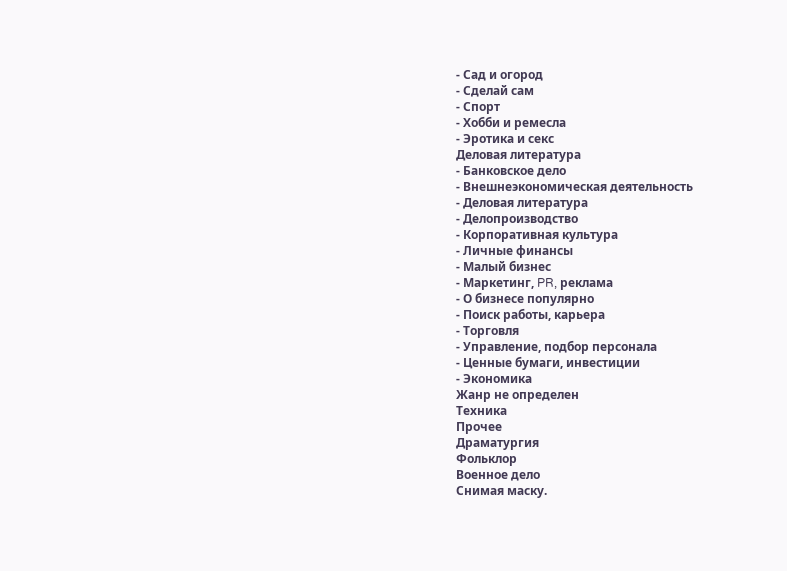- Сад и огород
- Сделай сам
- Спорт
- Хобби и ремесла
- Эротика и секс
Деловая литература
- Банковское дело
- Внешнеэкономическая деятельность
- Деловая литература
- Делопроизводство
- Корпоративная культура
- Личные финансы
- Малый бизнес
- Маркетинг, PR, реклама
- О бизнесе популярно
- Поиск работы, карьера
- Торговля
- Управление, подбор персонала
- Ценные бумаги, инвестиции
- Экономика
Жанр не определен
Техника
Прочее
Драматургия
Фольклор
Военное дело
Снимая маску.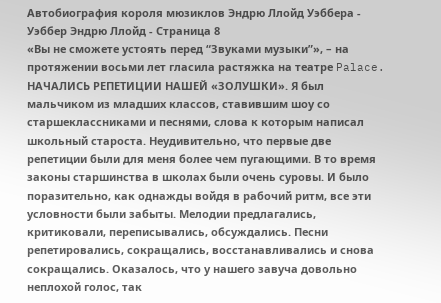Автобиография короля мюзиклов Эндрю Ллойд Уэббера - Уэббер Эндрю Ллойд - Страница 8
«Вы не сможете устоять перед “Звуками музыки”», – на протяжении восьми лет гласила растяжка на театре Palace.
НАЧАЛИСЬ РЕПЕТИЦИИ НАШЕЙ «ЗОЛУШКИ». Я был мальчиком из младших классов, ставившим шоу со старшеклассниками и песнями, слова к которым написал школьный староста. Неудивительно, что первые две репетиции были для меня более чем пугающими. В то время законы старшинства в школах были очень суровы. И было поразительно, как однажды войдя в рабочий ритм, все эти условности были забыты. Мелодии предлагались, критиковали, переписывались, обсуждались. Песни репетировались, сокращались, восстанавливались и снова сокращались. Оказалось, что у нашего завуча довольно неплохой голос, так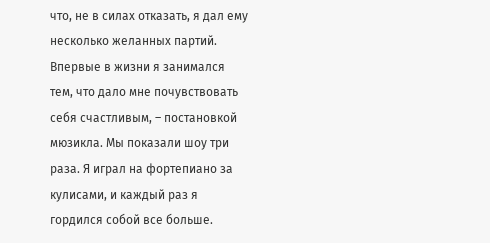что, не в силах отказать, я дал ему несколько желанных партий. Впервые в жизни я занимался тем, что дало мне почувствовать себя счастливым, – постановкой мюзикла. Мы показали шоу три раза. Я играл на фортепиано за кулисами, и каждый раз я гордился собой все больше.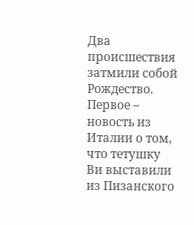Два происшествия затмили собой Рождество. Первое – новость из Италии о том, что тетушку Ви выставили из Пизанского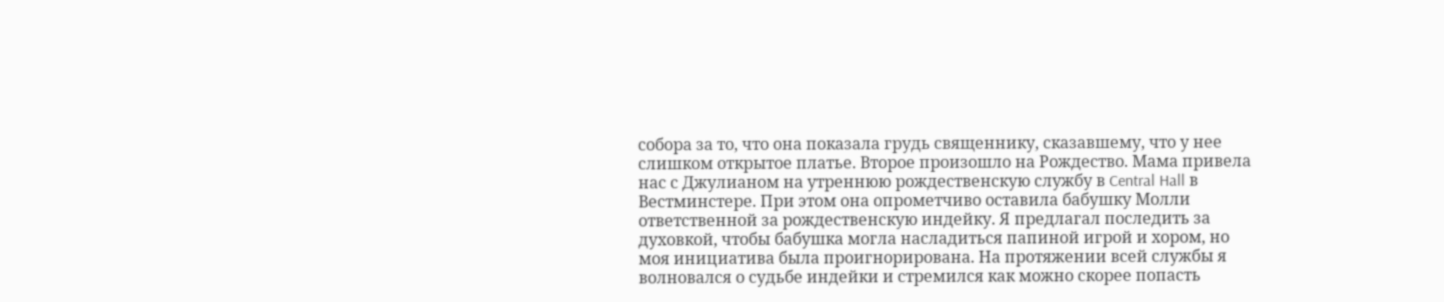собора за то, что она показала грудь священнику, сказавшему, что у нее слишком открытое платье. Второе произошло на Рождество. Мама привела нас с Джулианом на утреннюю рождественскую службу в Central Hall в Вестминстере. При этом она опрометчиво оставила бабушку Молли ответственной за рождественскую индейку. Я предлагал последить за духовкой, чтобы бабушка могла насладиться папиной игрой и хором, но моя инициатива была проигнорирована. На протяжении всей службы я волновался о судьбе индейки и стремился как можно скорее попасть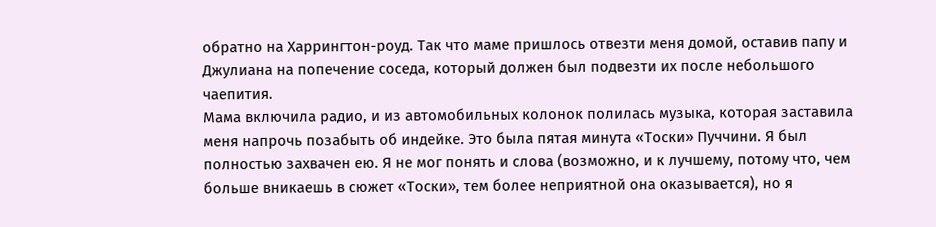обратно на Харрингтон-роуд. Так что маме пришлось отвезти меня домой, оставив папу и Джулиана на попечение соседа, который должен был подвезти их после небольшого чаепития.
Мама включила радио, и из автомобильных колонок полилась музыка, которая заставила меня напрочь позабыть об индейке. Это была пятая минута «Тоски» Пуччини. Я был полностью захвачен ею. Я не мог понять и слова (возможно, и к лучшему, потому что, чем больше вникаешь в сюжет «Тоски», тем более неприятной она оказывается), но я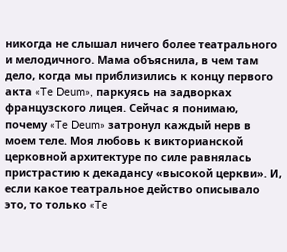никогда не слышал ничего более театрального и мелодичного. Мама объяснила, в чем там дело, когда мы приблизились к концу первого акта «Te Deum», паркуясь на задворках французского лицея. Сейчас я понимаю, почему «Te Deum» затронул каждый нерв в моем теле. Моя любовь к викторианской церковной архитектуре по силе равнялась пристрастию к декадансу «высокой церкви». И, если какое театральное действо описывало это, то только «Te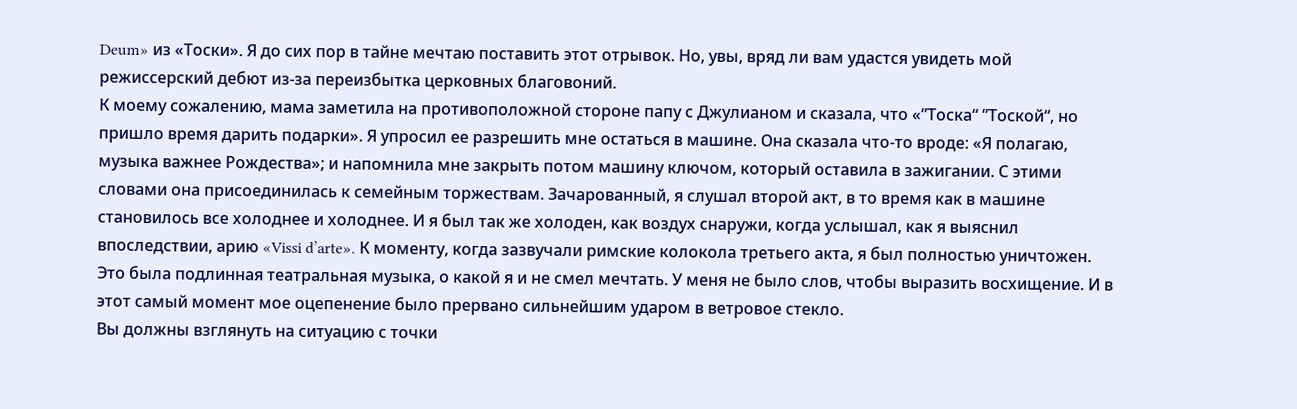Deum» из «Тоски». Я до сих пор в тайне мечтаю поставить этот отрывок. Но, увы, вряд ли вам удастся увидеть мой режиссерский дебют из-за переизбытка церковных благовоний.
К моему сожалению, мама заметила на противоположной стороне папу с Джулианом и сказала, что «”Тоска“ ”Тоской“, но пришло время дарить подарки». Я упросил ее разрешить мне остаться в машине. Она сказала что-то вроде: «Я полагаю, музыка важнее Рождества»; и напомнила мне закрыть потом машину ключом, который оставила в зажигании. С этими словами она присоединилась к семейным торжествам. Зачарованный, я слушал второй акт, в то время как в машине становилось все холоднее и холоднее. И я был так же холоден, как воздух снаружи, когда услышал, как я выяснил впоследствии, арию «Vissi d’arte». К моменту, когда зазвучали римские колокола третьего акта, я был полностью уничтожен. Это была подлинная театральная музыка, о какой я и не смел мечтать. У меня не было слов, чтобы выразить восхищение. И в этот самый момент мое оцепенение было прервано сильнейшим ударом в ветровое стекло.
Вы должны взглянуть на ситуацию с точки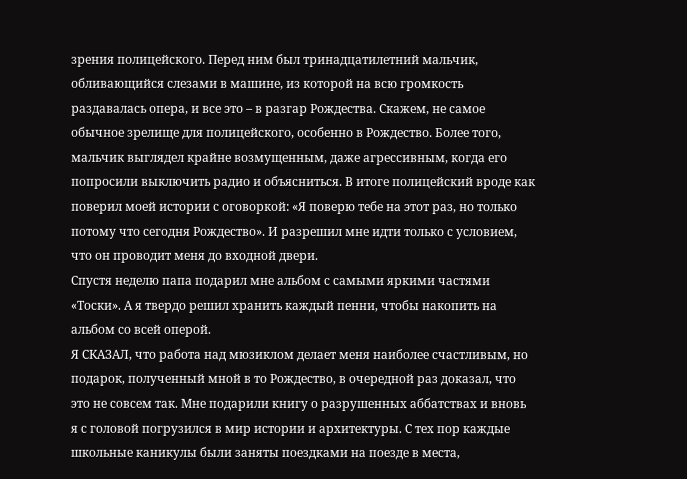зрения полицейского. Перед ним был тринадцатилетний мальчик, обливающийся слезами в машине, из которой на всю громкость раздавалась опера, и все это – в разгар Рождества. Скажем, не самое обычное зрелище для полицейского, особенно в Рождество. Более того, мальчик выглядел крайне возмущенным, даже агрессивным, когда его попросили выключить радио и объясниться. В итоге полицейский вроде как поверил моей истории с оговоркой: «Я поверю тебе на этот раз, но только потому что сегодня Рождество». И разрешил мне идти только с условием, что он проводит меня до входной двери.
Спустя неделю папа подарил мне альбом с самыми яркими частями «Тоски». А я твердо решил хранить каждый пенни, чтобы накопить на альбом со всей оперой.
Я СКАЗАЛ, что работа над мюзиклом делает меня наиболее счастливым, но подарок, полученный мной в то Рождество, в очередной раз доказал, что это не совсем так. Мне подарили книгу о разрушенных аббатствах и вновь я с головой погрузился в мир истории и архитектуры. С тех пор каждые школьные каникулы были заняты поездками на поезде в места,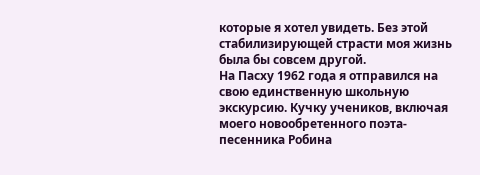которые я хотел увидеть. Без этой стабилизирующей страсти моя жизнь была бы совсем другой.
На Пасху 1962 года я отправился на свою единственную школьную экскурсию. Кучку учеников, включая моего новообретенного поэта-песенника Робина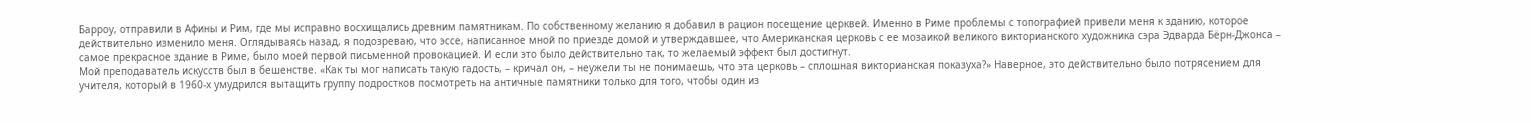Барроу, отправили в Афины и Рим, где мы исправно восхищались древним памятникам. По собственному желанию я добавил в рацион посещение церквей. Именно в Риме проблемы с топографией привели меня к зданию, которое действительно изменило меня. Оглядываясь назад, я подозреваю, что эссе, написанное мной по приезде домой и утверждавшее, что Американская церковь с ее мозаикой великого викторианского художника сэра Эдварда Бёрн-Джонса – самое прекрасное здание в Риме, было моей первой письменной провокацией. И если это было действительно так, то желаемый эффект был достигнут.
Мой преподаватель искусств был в бешенстве. «Как ты мог написать такую гадость, – кричал он, – неужели ты не понимаешь, что эта церковь – сплошная викторианская показуха?» Наверное, это действительно было потрясением для учителя, который в 1960-х умудрился вытащить группу подростков посмотреть на античные памятники только для того, чтобы один из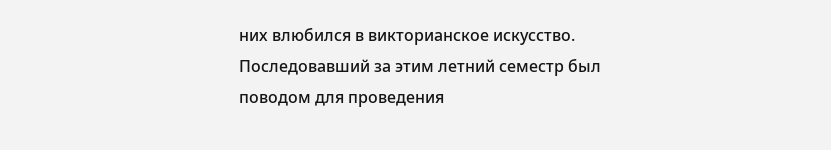них влюбился в викторианское искусство.
Последовавший за этим летний семестр был поводом для проведения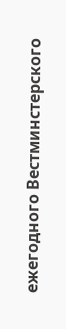ежегодного Вестминстерского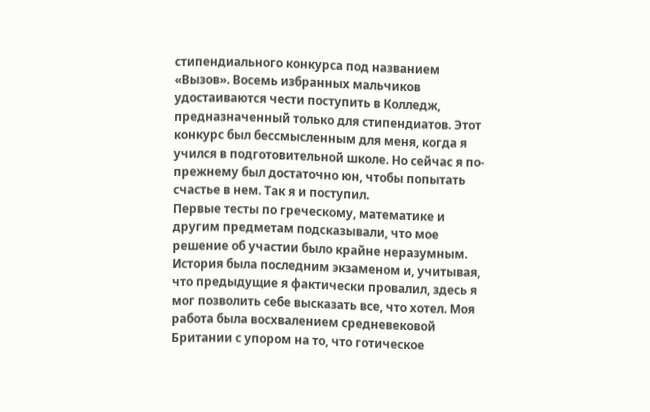стипендиального конкурса под названием «Вызов». Восемь избранных мальчиков удостаиваются чести поступить в Колледж, предназначенный только для стипендиатов. Этот конкурс был бессмысленным для меня, когда я учился в подготовительной школе. Но сейчас я по-прежнему был достаточно юн, чтобы попытать счастье в нем. Так я и поступил.
Первые тесты по греческому, математике и другим предметам подсказывали, что мое решение об участии было крайне неразумным. История была последним экзаменом и, учитывая, что предыдущие я фактически провалил, здесь я мог позволить себе высказать все, что хотел. Моя работа была восхвалением средневековой Британии с упором на то, что готическое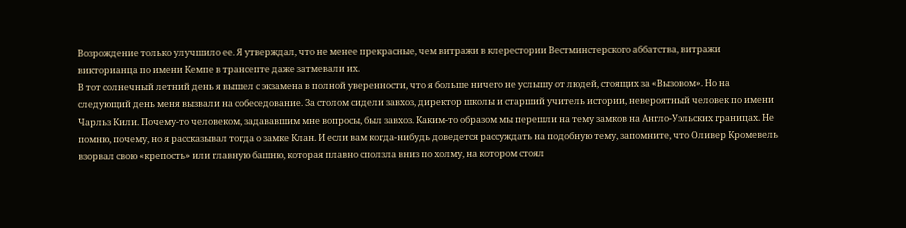Возрождение только улучшило ее. Я утверждал, что не менее прекрасные, чем витражи в клерестории Вестминстерского аббатства, витражи викторианца по имени Кемпе в трансепте даже затмевали их.
В тот солнечный летний день я вышел с экзамена в полной уверенности, что я больше ничего не услышу от людей, стоящих за «Вызовом». Но на следующий день меня вызвали на собеседование. За столом сидели завхоз, директор школы и старший учитель истории, невероятный человек по имени Чарльз Кили. Почему-то человеком, задававшим мне вопросы, был завхоз. Каким-то образом мы перешли на тему замков на Англо-Уэльских границах. Не помню, почему, но я рассказывал тогда о замке Клан. И если вам когда-нибудь доведется рассуждать на подобную тему, запомните, что Оливер Кромевель взорвал свою «крепость» или главную башню, которая плавно сползла вниз по холму, на котором стоял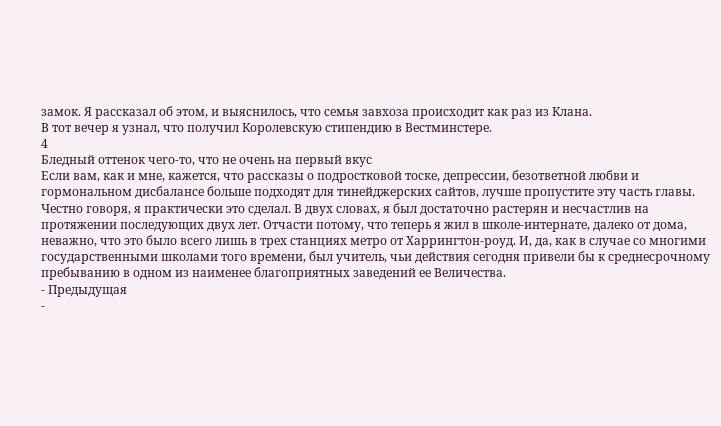замок. Я рассказал об этом, и выяснилось, что семья завхоза происходит как раз из Клана.
В тот вечер я узнал, что получил Королевскую стипендию в Вестминстере.
4
Бледный оттенок чего-то, что не очень на первый вкус
Если вам, как и мне, кажется, что рассказы о подростковой тоске, депрессии, безответной любви и гормональном дисбалансе больше подходят для тинейджерских сайтов, лучше пропустите эту часть главы. Честно говоря, я практически это сделал. В двух словах, я был достаточно растерян и несчастлив на протяжении последующих двух лет. Отчасти потому, что теперь я жил в школе-интернате, далеко от дома, неважно, что это было всего лишь в трех станциях метро от Харрингтон-роуд. И, да, как в случае со многими государственными школами того времени, был учитель, чьи действия сегодня привели бы к среднесрочному пребыванию в одном из наименее благоприятных заведений ее Величества.
- Предыдущая
-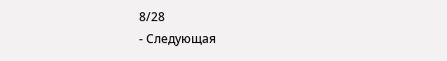8/28
- Следующая